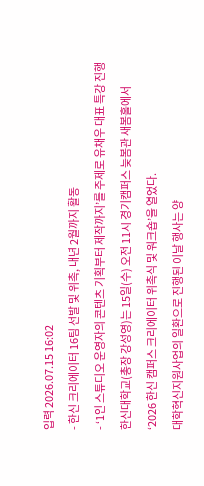입력 2026.07.15 16:02
- 한신 크리에이터 16팀 선발 및 위촉, 내년 2월까지 활동
- ‘1인 스튜디오 운영자의 콘텐츠 기획부터 제작까지’를 주제로 유채우 대표 특강 진행
한신대학교(총장 강성영)는 15일(수) 오전 11시 경기캠퍼스 늦봄관 새봄홀에서 ‘2026 한신 캠퍼스 크리에이터 위촉식 및 워크숍’을 열었다.
대학혁신지원사업의 일환으로 진행된 이날 행사는 양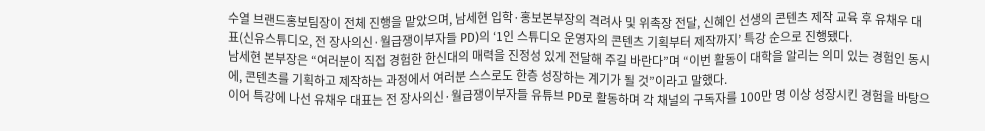수열 브랜드홍보팀장이 전체 진행을 맡았으며, 남세현 입학·홍보본부장의 격려사 및 위촉장 전달, 신혜인 선생의 콘텐츠 제작 교육 후 유채우 대표(신유스튜디오, 전 장사의신·월급쟁이부자들 PD)의 ‘1인 스튜디오 운영자의 콘텐츠 기획부터 제작까지’ 특강 순으로 진행됐다.
남세현 본부장은 “여러분이 직접 경험한 한신대의 매력을 진정성 있게 전달해 주길 바란다”며 “이번 활동이 대학을 알리는 의미 있는 경험인 동시에, 콘텐츠를 기획하고 제작하는 과정에서 여러분 스스로도 한층 성장하는 계기가 될 것”이라고 말했다.
이어 특강에 나선 유채우 대표는 전 장사의신·월급쟁이부자들 유튜브 PD로 활동하며 각 채널의 구독자를 100만 명 이상 성장시킨 경험을 바탕으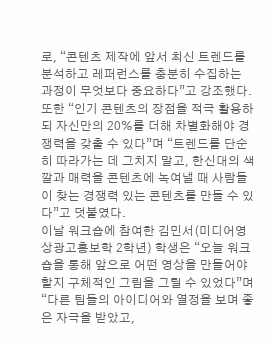로, “콘텐츠 제작에 앞서 최신 트렌드를 분석하고 레퍼런스를 충분히 수집하는 과정이 무엇보다 중요하다”고 강조했다. 또한 “인기 콘텐츠의 장점을 적극 활용하되 자신만의 20%를 더해 차별화해야 경쟁력을 갖출 수 있다”며 “트렌드를 단순히 따라가는 데 그치지 말고, 한신대의 색깔과 매력을 콘텐츠에 녹여낼 때 사람들이 찾는 경쟁력 있는 콘텐츠를 만들 수 있다”고 덧붙였다.
이날 워크숍에 참여한 김민서(미디어영상광고홍보학 2학년) 학생은 “오늘 워크숍을 통해 앞으로 어떤 영상을 만들어야 할지 구체적인 그림을 그릴 수 있었다”며 “다른 팀들의 아이디어와 열정을 보며 좋은 자극을 받았고,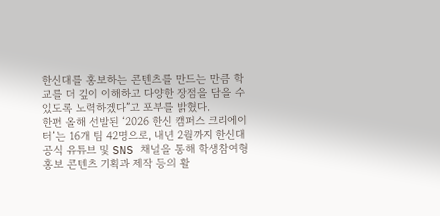한신대를 홍보하는 콘텐츠를 만드는 만큼 학교를 더 깊이 이해하고 다양한 장점을 담을 수 있도록 노력하겠다”고 포부를 밝혔다.
한편 올해 선발된 ‘2026 한신 캠퍼스 크리에이터’는 16개 팀 42명으로, 내년 2월까지 한신대 공식 유튜브 및 SNS 채널을 통해 학생참여형 홍보 콘텐츠 기획과 제작 등의 활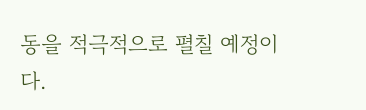동을 적극적으로 펼칠 예정이다.